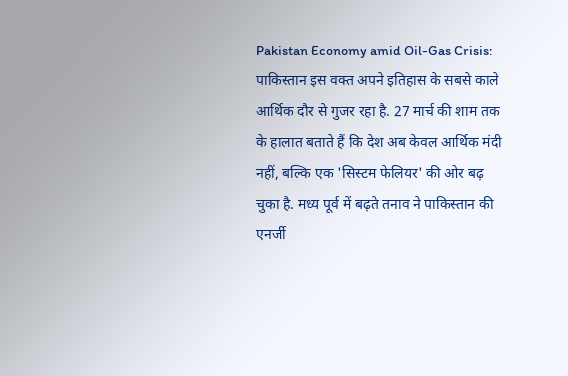Pakistan Economy amid Oil-Gas Crisis: पाकिस्तान इस वक्त अपने इतिहास के सबसे काले आर्थिक दौर से गुजर रहा है. 27 मार्च की शाम तक के हालात बताते हैं कि देश अब केवल आर्थिक मंदी नहीं, बल्कि एक 'सिस्टम फेलियर' की ओर बढ़ चुका है. मध्य पूर्व में बढ़ते तनाव ने पाकिस्तान की एनर्जी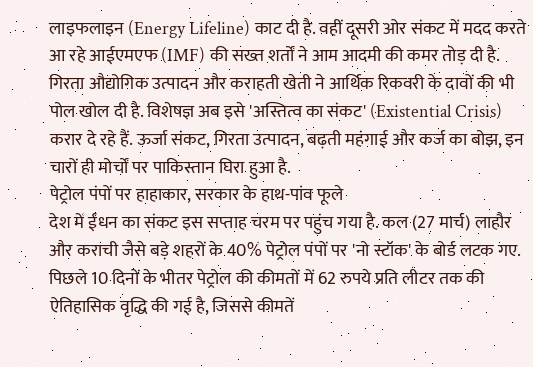लाइफलाइन (Energy Lifeline) काट दी है. वहीं दूसरी ओर संकट में मदद करते आ रहे आईएमएफ (IMF) की सख्त शर्तों ने आम आदमी की कमर तोड़ दी है. गिरता औद्योगिक उत्पादन और कराहती खेती ने आर्थिक रिकवरी के दावों की भी पोल खोल दी है. विशेषज्ञ अब इसे 'अस्तित्व का संकट' (Existential Crisis) करार दे रहे हैं. ऊर्जा संकट, गिरता उत्पादन, बढ़ती महंगाई और कर्ज का बोझ, इन चारों ही मोर्चों पर पाकिस्तान घिरा हुआ है.
पेट्रोल पंपों पर हाहाकार, सरकार के हाथ-पांव फूले
देश में ईंधन का संकट इस सप्ताह चरम पर पहुंच गया है. कल (27 मार्च) लाहौर और कराची जैसे बड़े शहरों के 40% पेट्रोल पंपों पर 'नो स्टॉक' के बोर्ड लटक गए. पिछले 10 दिनों के भीतर पेट्रोल की कीमतों में 62 रुपये प्रति लीटर तक की ऐतिहासिक वृद्धि की गई है, जिससे कीमतें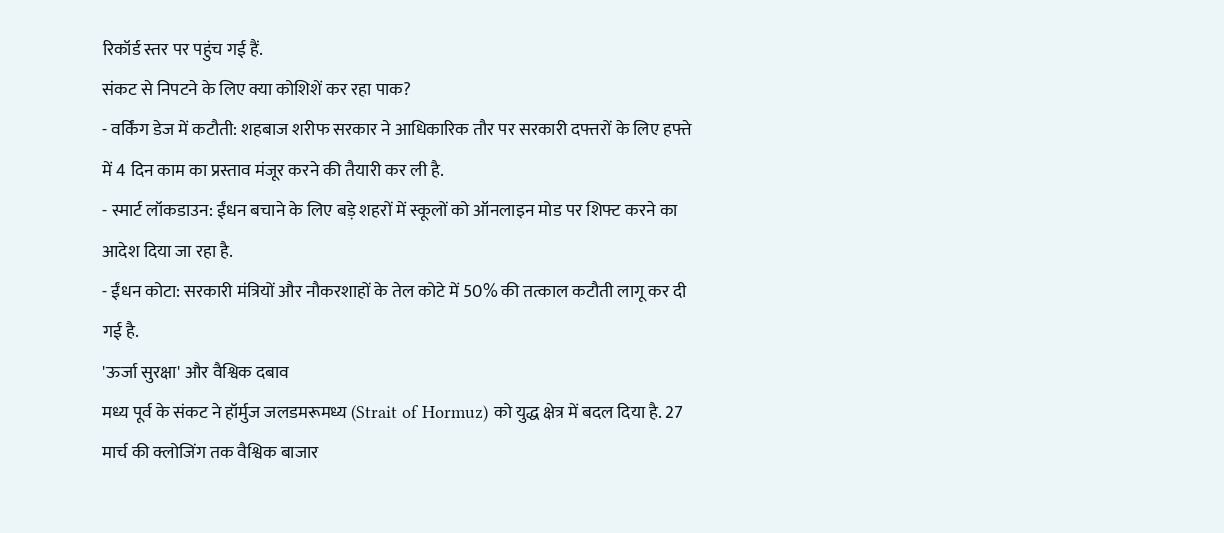रिकॉर्ड स्तर पर पहुंच गई हैं.
संकट से निपटने के लिए क्या कोशिशें कर रहा पाक?
- वर्किंग डेज में कटौती: शहबाज शरीफ सरकार ने आधिकारिक तौर पर सरकारी दफ्तरों के लिए हफ्ते में 4 दिन काम का प्रस्ताव मंजूर करने की तैयारी कर ली है.
- स्मार्ट लॉकडाउन: ईंधन बचाने के लिए बड़े शहरों में स्कूलों को ऑनलाइन मोड पर शिफ्ट करने का आदेश दिया जा रहा है.
- ईंधन कोटा: सरकारी मंत्रियों और नौकरशाहों के तेल कोटे में 50% की तत्काल कटौती लागू कर दी गई है.
'ऊर्जा सुरक्षा' और वैश्विक दबाव
मध्य पूर्व के संकट ने हॉर्मुज जलडमरूमध्य (Strait of Hormuz) को युद्ध क्षेत्र में बदल दिया है. 27 मार्च की क्लोजिंग तक वैश्विक बाजार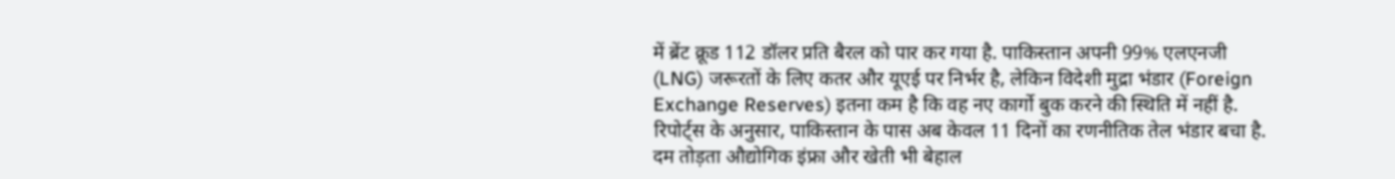में ब्रेंट क्रूड 112 डॉलर प्रति बैरल को पार कर गया है. पाकिस्तान अपनी 99% एलएनजी (LNG) जरूरतों के लिए कतर और यूएई पर निर्भर है, लेकिन विदेशी मुद्रा भंडार (Foreign Exchange Reserves) इतना कम है कि वह नए कार्गो बुक करने की स्थिति में नहीं है. रिपोर्ट्स के अनुसार, पाकिस्तान के पास अब केवल 11 दिनों का रणनीतिक तेल भंडार बचा है.
दम तोड़ता औद्योगिक इंफ्रा और खेती भी बेहाल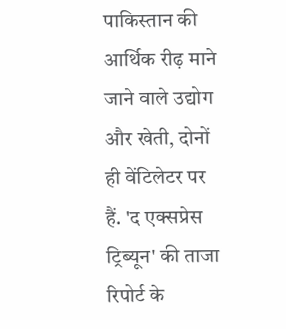पाकिस्तान की आर्थिक रीढ़ माने जाने वाले उद्योग और खेती, दोनों ही वेंटिलेटर पर हैं. 'द एक्सप्रेस ट्रिब्यून' की ताजा रिपोर्ट के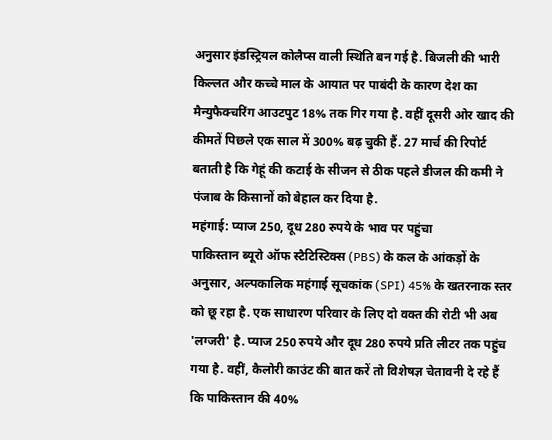अनुसार इंडस्ट्रियल कोलैप्स वाली स्थिति बन गई है. बिजली की भारी किल्लत और कच्चे माल के आयात पर पाबंदी के कारण देश का मैन्युफैक्चरिंग आउटपुट 18% तक गिर गया है. वहीं दूसरी ओर खाद की कीमतें पिछले एक साल में 300% बढ़ चुकी हैं. 27 मार्च की रिपोर्ट बताती है कि गेहूं की कटाई के सीजन से ठीक पहले डीजल की कमी ने पंजाब के किसानों को बेहाल कर दिया है.
महंगाई: प्याज 250, दूध 280 रुपये के भाव पर पहुंचा
पाकिस्तान ब्यूरो ऑफ स्टैटिस्टिक्स (PBS) के कल के आंकड़ों के अनुसार, अल्पकालिक महंगाई सूचकांक (SPI) 45% के खतरनाक स्तर को छू रहा है. एक साधारण परिवार के लिए दो वक्त की रोटी भी अब 'लग्जरी' है. प्याज 250 रुपये और दूध 280 रुपये प्रति लीटर तक पहुंच गया है. वहीं, कैलोरी काउंट की बात करें तो विशेषज्ञ चेतावनी दे रहे हैं कि पाकिस्तान की 40%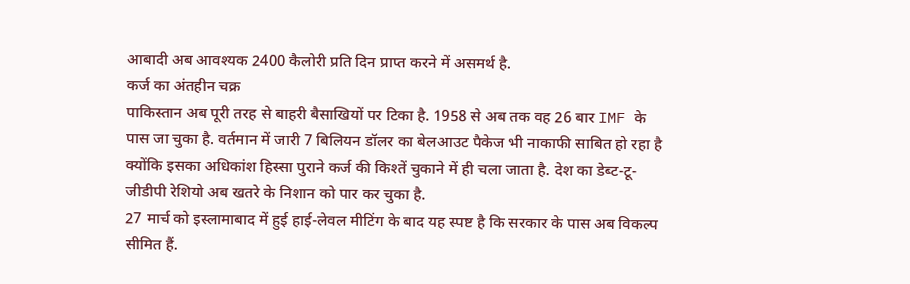आबादी अब आवश्यक 2400 कैलोरी प्रति दिन प्राप्त करने में असमर्थ है.
कर्ज का अंतहीन चक्र
पाकिस्तान अब पूरी तरह से बाहरी बैसाखियों पर टिका है. 1958 से अब तक वह 26 बार IMF के पास जा चुका है. वर्तमान में जारी 7 बिलियन डॉलर का बेलआउट पैकेज भी नाकाफी साबित हो रहा है क्योंकि इसका अधिकांश हिस्सा पुराने कर्ज की किश्तें चुकाने में ही चला जाता है. देश का डेब्ट-टू-जीडीपी रेशियो अब खतरे के निशान को पार कर चुका है.
27 मार्च को इस्लामाबाद में हुई हाई-लेवल मीटिंग के बाद यह स्पष्ट है कि सरकार के पास अब विकल्प सीमित हैं.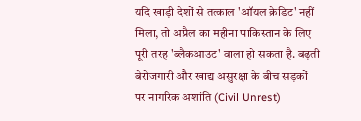यदि खाड़ी देशों से तत्काल 'ऑयल क्रेडिट' नहीं मिला, तो अप्रैल का महीना पाकिस्तान के लिए पूरी तरह 'ब्लैकआउट' वाला हो सकता है. बढ़ती बेरोजगारी और खाद्य असुरक्षा के बीच सड़कों पर नागरिक अशांति (Civil Unrest)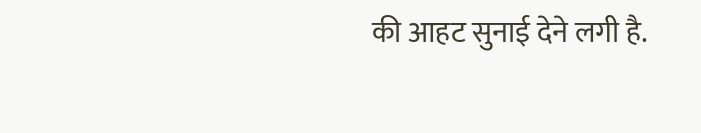की आहट सुनाई देने लगी है.